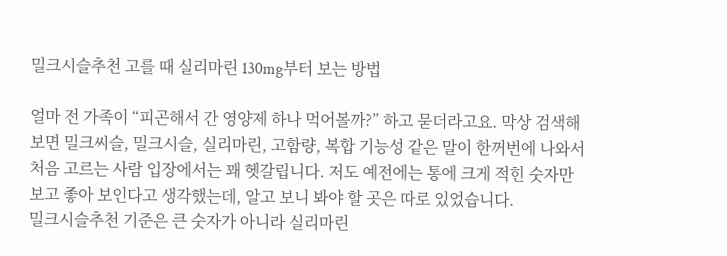밀크시슬추천 고를 때 실리마린 130mg부터 보는 방법

얼마 전 가족이 “피곤해서 간 영양제 하나 먹어볼까?” 하고 묻더라고요. 막상 검색해보면 밀크씨슬, 밀크시슬, 실리마린, 고함량, 복합 기능성 같은 말이 한꺼번에 나와서 처음 고르는 사람 입장에서는 꽤 헷갈립니다. 저도 예전에는 통에 크게 적힌 숫자만 보고 좋아 보인다고 생각했는데, 알고 보니 봐야 할 곳은 따로 있었습니다.
밀크시슬추천 기준은 큰 숫자가 아니라 실리마린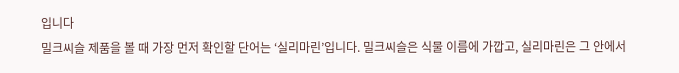입니다
밀크씨슬 제품을 볼 때 가장 먼저 확인할 단어는 ‘실리마린’입니다. 밀크씨슬은 식물 이름에 가깝고, 실리마린은 그 안에서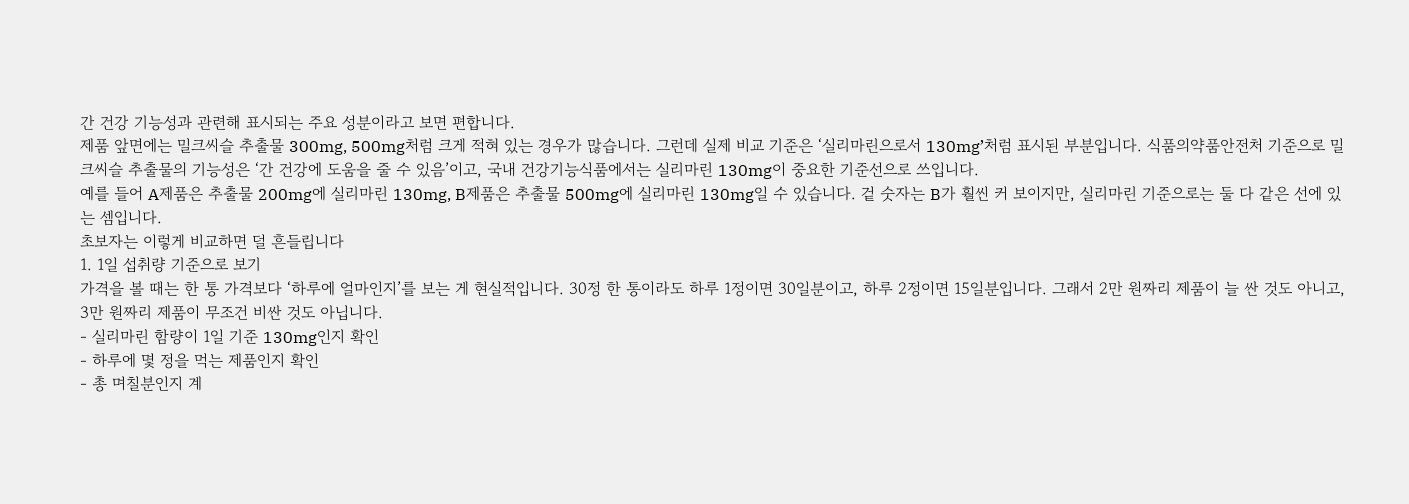간 건강 기능성과 관련해 표시되는 주요 성분이라고 보면 편합니다.
제품 앞면에는 밀크씨슬 추출물 300mg, 500mg처럼 크게 적혀 있는 경우가 많습니다. 그런데 실제 비교 기준은 ‘실리마린으로서 130mg’처럼 표시된 부분입니다. 식품의약품안전처 기준으로 밀크씨슬 추출물의 기능성은 ‘간 건강에 도움을 줄 수 있음’이고, 국내 건강기능식품에서는 실리마린 130mg이 중요한 기준선으로 쓰입니다.
예를 들어 A제품은 추출물 200mg에 실리마린 130mg, B제품은 추출물 500mg에 실리마린 130mg일 수 있습니다. 겉 숫자는 B가 훨씬 커 보이지만, 실리마린 기준으로는 둘 다 같은 선에 있는 셈입니다.
초보자는 이렇게 비교하면 덜 흔들립니다
1. 1일 섭취량 기준으로 보기
가격을 볼 때는 한 통 가격보다 ‘하루에 얼마인지’를 보는 게 현실적입니다. 30정 한 통이라도 하루 1정이면 30일분이고, 하루 2정이면 15일분입니다. 그래서 2만 원짜리 제품이 늘 싼 것도 아니고, 3만 원짜리 제품이 무조건 비싼 것도 아닙니다.
- 실리마린 함량이 1일 기준 130mg인지 확인
- 하루에 몇 정을 먹는 제품인지 확인
- 총 며칠분인지 계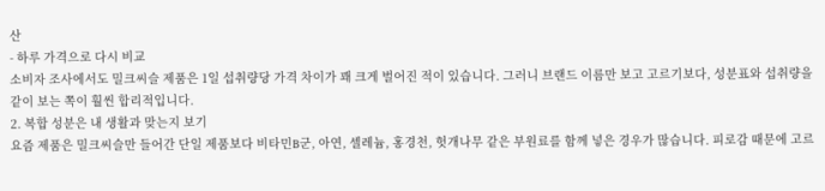산
- 하루 가격으로 다시 비교
소비자 조사에서도 밀크씨슬 제품은 1일 섭취량당 가격 차이가 꽤 크게 벌어진 적이 있습니다. 그러니 브랜드 이름만 보고 고르기보다, 성분표와 섭취량을 같이 보는 쪽이 훨씬 합리적입니다.
2. 복합 성분은 내 생활과 맞는지 보기
요즘 제품은 밀크씨슬만 들어간 단일 제품보다 비타민B군, 아연, 셀레늄, 홍경천, 헛개나무 같은 부원료를 함께 넣은 경우가 많습니다. 피로감 때문에 고르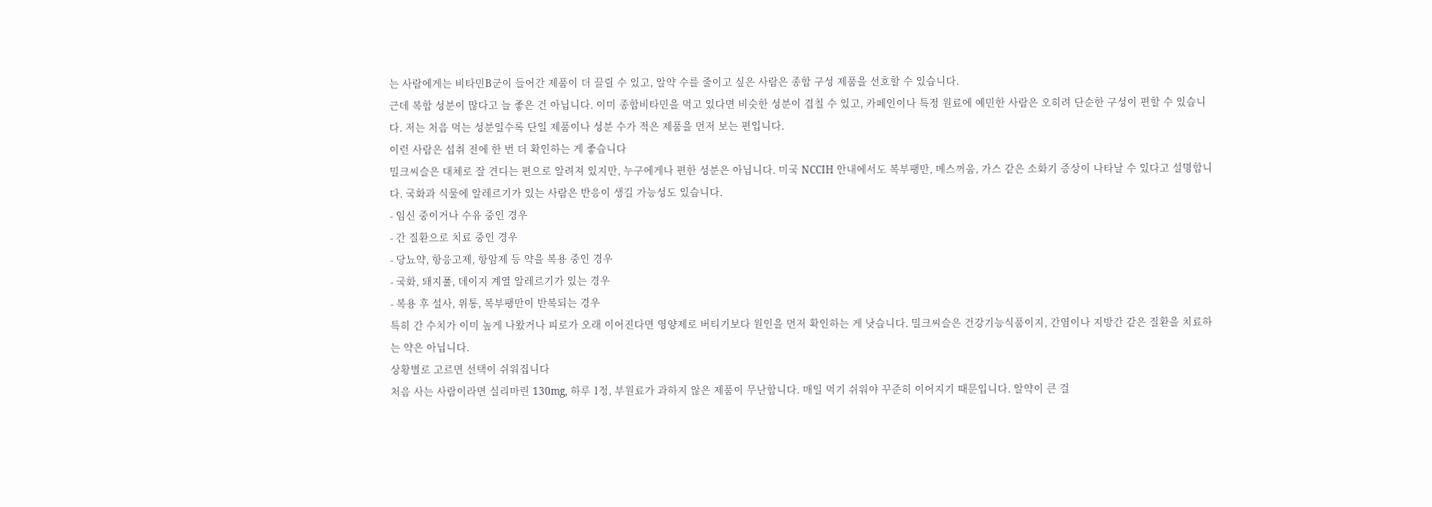는 사람에게는 비타민B군이 들어간 제품이 더 끌릴 수 있고, 알약 수를 줄이고 싶은 사람은 종합 구성 제품을 선호할 수 있습니다.
근데 복합 성분이 많다고 늘 좋은 건 아닙니다. 이미 종합비타민을 먹고 있다면 비슷한 성분이 겹칠 수 있고, 카페인이나 특정 원료에 예민한 사람은 오히려 단순한 구성이 편할 수 있습니다. 저는 처음 먹는 성분일수록 단일 제품이나 성분 수가 적은 제품을 먼저 보는 편입니다.
이런 사람은 섭취 전에 한 번 더 확인하는 게 좋습니다
밀크씨슬은 대체로 잘 견디는 편으로 알려져 있지만, 누구에게나 편한 성분은 아닙니다. 미국 NCCIH 안내에서도 복부팽만, 메스꺼움, 가스 같은 소화기 증상이 나타날 수 있다고 설명합니다. 국화과 식물에 알레르기가 있는 사람은 반응이 생길 가능성도 있습니다.
- 임신 중이거나 수유 중인 경우
- 간 질환으로 치료 중인 경우
- 당뇨약, 항응고제, 항암제 등 약을 복용 중인 경우
- 국화, 돼지풀, 데이지 계열 알레르기가 있는 경우
- 복용 후 설사, 위통, 복부팽만이 반복되는 경우
특히 간 수치가 이미 높게 나왔거나 피로가 오래 이어진다면 영양제로 버티기보다 원인을 먼저 확인하는 게 낫습니다. 밀크씨슬은 건강기능식품이지, 간염이나 지방간 같은 질환을 치료하는 약은 아닙니다.
상황별로 고르면 선택이 쉬워집니다
처음 사는 사람이라면 실리마린 130mg, 하루 1정, 부원료가 과하지 않은 제품이 무난합니다. 매일 먹기 쉬워야 꾸준히 이어지기 때문입니다. 알약이 큰 걸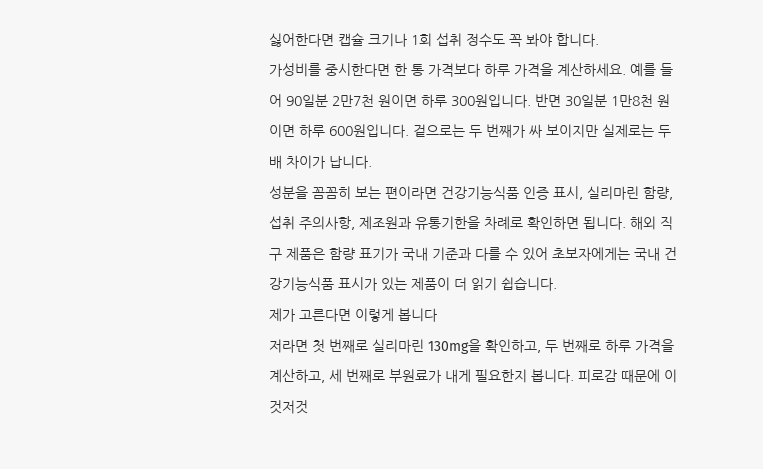싫어한다면 캡슐 크기나 1회 섭취 정수도 꼭 봐야 합니다.
가성비를 중시한다면 한 통 가격보다 하루 가격을 계산하세요. 예를 들어 90일분 2만7천 원이면 하루 300원입니다. 반면 30일분 1만8천 원이면 하루 600원입니다. 겉으로는 두 번째가 싸 보이지만 실제로는 두 배 차이가 납니다.
성분을 꼼꼼히 보는 편이라면 건강기능식품 인증 표시, 실리마린 함량, 섭취 주의사항, 제조원과 유통기한을 차례로 확인하면 됩니다. 해외 직구 제품은 함량 표기가 국내 기준과 다를 수 있어 초보자에게는 국내 건강기능식품 표시가 있는 제품이 더 읽기 쉽습니다.
제가 고른다면 이렇게 봅니다
저라면 첫 번째로 실리마린 130mg을 확인하고, 두 번째로 하루 가격을 계산하고, 세 번째로 부원료가 내게 필요한지 봅니다. 피로감 때문에 이것저것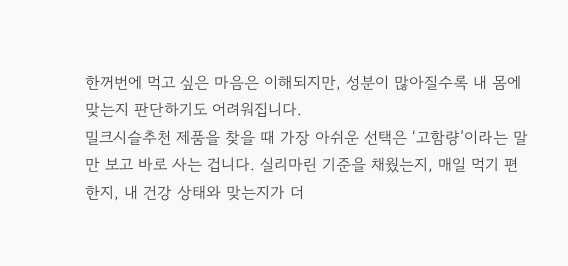한꺼번에 먹고 싶은 마음은 이해되지만, 성분이 많아질수록 내 몸에 맞는지 판단하기도 어려워집니다.
밀크시슬추천 제품을 찾을 때 가장 아쉬운 선택은 ‘고함량’이라는 말만 보고 바로 사는 겁니다. 실리마린 기준을 채웠는지, 매일 먹기 편한지, 내 건강 상태와 맞는지가 더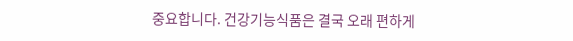중요합니다. 건강기능식품은 결국 오래 편하게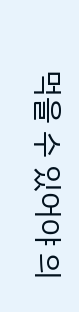먹을 수 있어야 의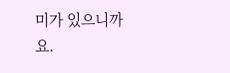미가 있으니까요.